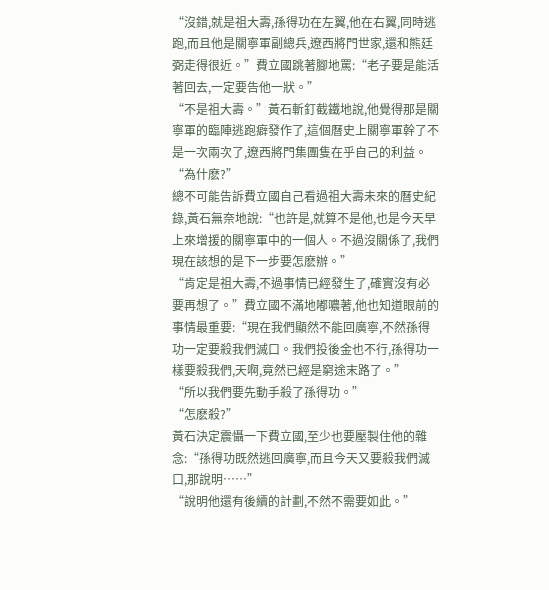“沒錯,就是祖大壽,孫得功在左翼,他在右翼,同時逃跑,而且他是關寧軍副總兵,遼西將門世家,還和熊廷弼走得很近。”費立國跳著腳地罵:“老子要是能活著回去,一定要告他一狀。”
“不是祖大壽。”黃石斬釘截鐵地說,他覺得那是關寧軍的臨陣逃跑癖發作了,這個曆史上關寧軍幹了不是一次兩次了,遼西將門集團隻在乎自己的利益。
“為什麽?”
總不可能告訴費立國自己看過祖大壽未來的曆史紀錄,黃石無奈地說:“也許是,就算不是他,也是今天早上來增援的關寧軍中的一個人。不過沒關係了,我們現在該想的是下一步要怎麽辦。”
“肯定是祖大壽,不過事情已經發生了,確實沒有必要再想了。”費立國不滿地嘟噥著,他也知道眼前的事情最重要:“現在我們顯然不能回廣寧,不然孫得功一定要殺我們滅口。我們投後金也不行,孫得功一樣要殺我們,天啊,竟然已經是窮途末路了。”
“所以我們要先動手殺了孫得功。”
“怎麽殺?”
黃石決定震懾一下費立國,至少也要壓製住他的雜念:“孫得功既然逃回廣寧,而且今天又要殺我們滅口,那說明……”
“說明他還有後續的計劃,不然不需要如此。”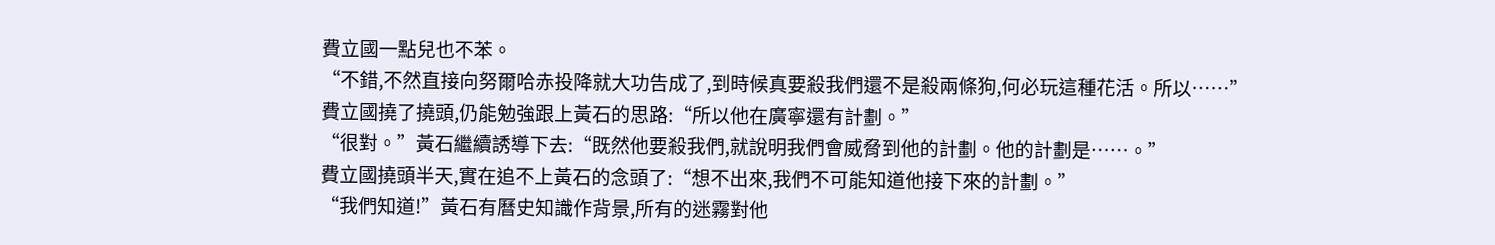費立國一點兒也不苯。
“不錯,不然直接向努爾哈赤投降就大功告成了,到時候真要殺我們還不是殺兩條狗,何必玩這種花活。所以……”
費立國撓了撓頭,仍能勉強跟上黃石的思路:“所以他在廣寧還有計劃。”
“很對。”黃石繼續誘導下去:“既然他要殺我們,就說明我們會威脅到他的計劃。他的計劃是……。”
費立國撓頭半天,實在追不上黃石的念頭了:“想不出來,我們不可能知道他接下來的計劃。”
“我們知道!”黃石有曆史知識作背景,所有的迷霧對他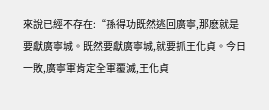來說已經不存在:“孫得功既然逃回廣寧,那麽就是要獻廣寧城。既然要獻廣寧城,就要抓王化貞。今日一敗,廣寧軍肯定全軍覆滅,王化貞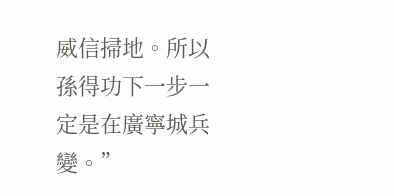威信掃地。所以孫得功下一步一定是在廣寧城兵變。”